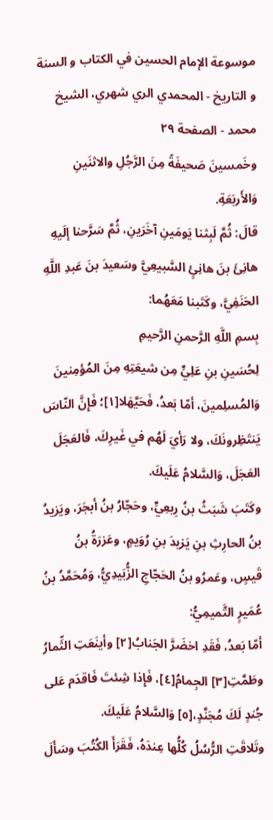موسوعة الإمام الحسين في الكتاب و السنة و التاريخ - المحمدي الري شهري، الشيخ محمد - الصفحة ٢٩
وخَمسينَ صَحيفَةً مِنَ الرَّجُلِ والاثنَينِ وَالأَربَعَةِ.
قالَ: ثُمَّ لَبِثنا يَومَينِ آخَرَينِ، ثُمَّ سَرَّحنا إلَيهِ هانِئَ بنَ هانِئٍ السَّبيعِيَّ وسَعيدَ بنَ عَبدِ اللَّهِ الحَنَفِيَّ، وكَتَبنا مَعَهُما:
بِسمِ اللَّهِ الرَّحمنِ الرَّحيمِ
لِحُسَينِ بنِ عَلِيٍّ مِن شيعَتِهِ مِنَ المُؤمِنينَ وَالمُسلِمينَ، أمّا بَعدُ، فَحَيَّهَلا[١]؛ فَإِنَّ النّاسَ يَنتَظِرونَكَ، ولا رَأيَ لَهُم في غَيرِكَ، فَالعَجَلَ العَجَلَ، وَالسَّلامُ عَلَيكَ.
وكَتَبَ شَبَثُ بنُ رِبعِيٍّ، وحَجّارُ بنُ أبجَرَ، ويَزيدُ بنُ الحارِثِ بنِ يَزيدَ بنِ رُوَيمٍ، وعَزرَةُ بنُ قَيسٍ، وعَمرُو بنُ الحَجّاجِ الزُّبَيدِيُّ، وَمُحَمَّدُ بنُ عُمَيرٍ التَّميمِيُّ:
أمّا بَعدُ، فَقَدِ اخضَرَّ الجَنابُ[٢] وأينَعَتِ الثِّمارُ وطَمَّتِ[٣] الجِمامُ[٤]، فَإِذا شِئتَ فَاقدَم عَلى جُندٍ لَكَ مُجَنَّدٍ،[٥] وَالسَّلامُ عَلَيكَ.
وتَلاقَتِ الرُّسُلُ كُلُّها عِندَهُ، فَقَرَأَ الكُتُبَ وسَأَلَ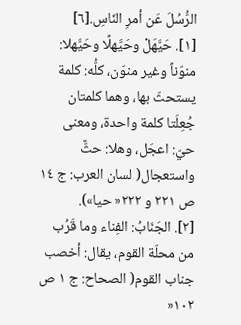الرُّسُلَ عَن أمرِ النّاسِ.[٦]
[١]. حَيَّهَلْ وحَيَّهلًا وحَيَّهلا: منوّناً وغير منوّن، كلُّه: كلمة يستحثّ بها، وهما كلمتان جُعِلَتا كلمة واحدة، ومعنى حيّ: اعجَل، وهلا: حثٌّ واستعجال( لسان العرب: ج ١٤ ص ٢٢١ و ٢٢٢« حيا»).
[٢]. الجَنَابُ: الفِناء وما قَرُب من محلّة القوم، يقال: أخصب جناب القوم( الصحاح: ج ١ ص ١٠٢«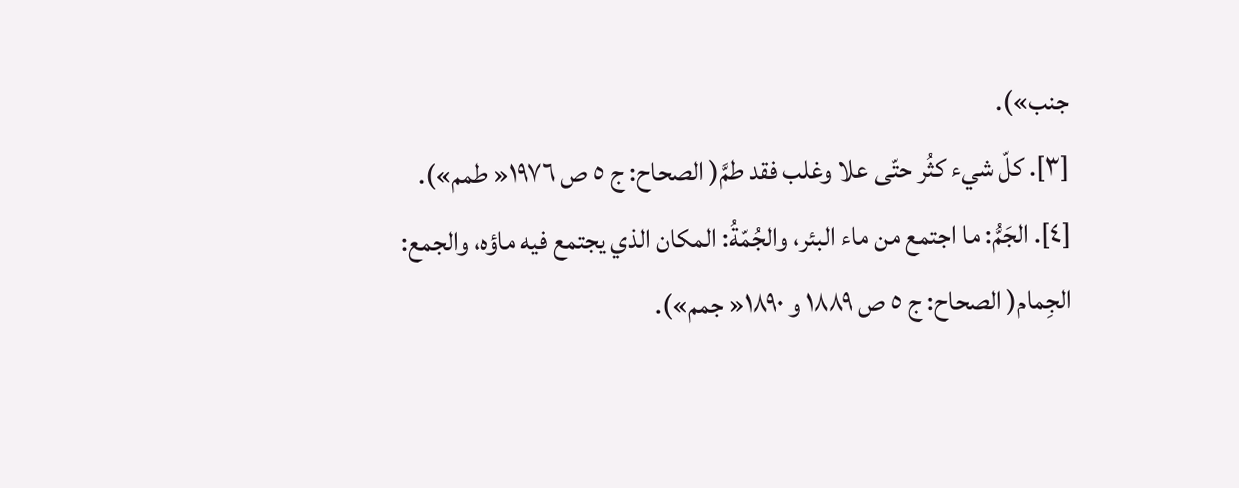جنب»).
[٣]. كلّ شيء كثُر حتّى علا وغلب فقد طمَّ( الصحاح: ج ٥ ص ١٩٧٦« طمم»).
[٤]. الجَمُّ: ما اجتمع من ماء البئر، والجُمّةُ: المكان الذي يجتمع فيه ماؤه، والجمع: الجِمام( الصحاح: ج ٥ ص ١٨٨٩ و ١٨٩٠« جمم»).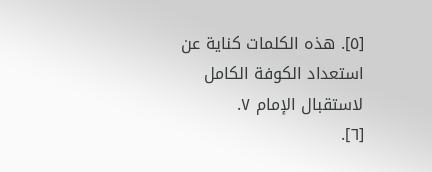[٥]. هذه الكلمات كناية عن استعداد الكوفة الكامل لاستقبال الإمام ٧.
[٦].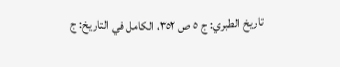تاريخ الطبري: ج ٥ ص ٣٥٢، الكامل في التاريخ: ج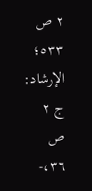٢ ص ٥٣٣؛ الإرشاد: ج ٢ ص ٣٦،-